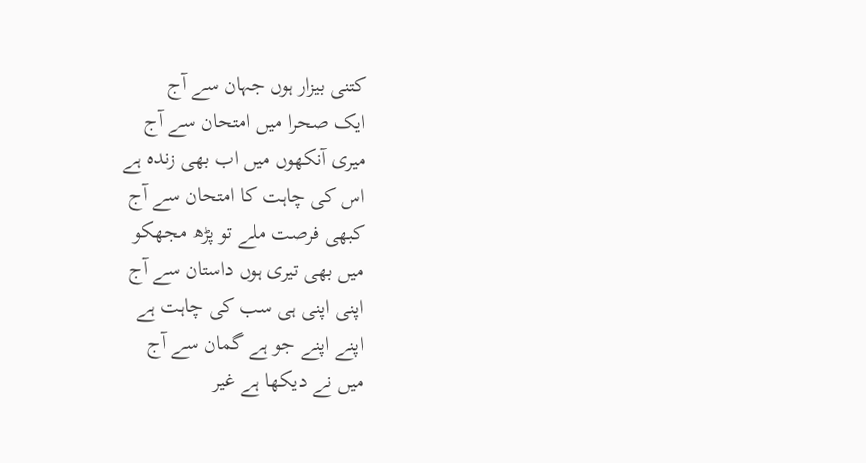کتنی بیزار ہوں جہان سے آج
ایک صحرا میں امتحان سے آج
میری آنکھوں میں اب بھی زندہ ہے
اس کی چاہت کا امتحان سے آج
کبھی فرصت ملے تو پڑھ مجھکو
میں بھی تیری ہوں داستان سے آج
اپنی اپنی ہی سب کی چاہت ہے
اپنے اپنے جو ہے گمان سے آج
میں نے دیکھا ہے غیر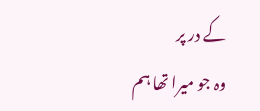کے در پر
وہ جو میرا تھا ہم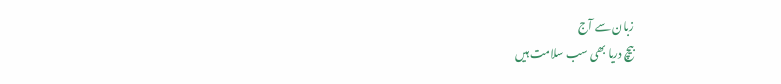زبان سے آج
بیچ دریا بھی سب سلامت ہیں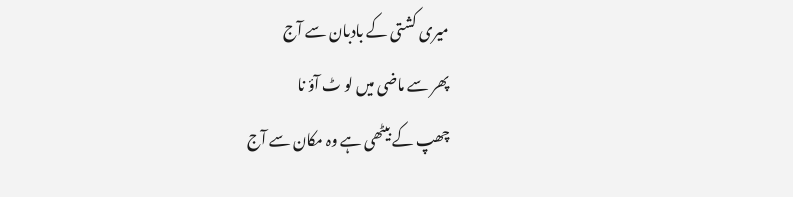میری کشتی کے بادبان سے آج
پھر سے ماضی میں لو ٹ آؤ نا
چھپ کے بیٹھی ہے وہ مکان سے آج